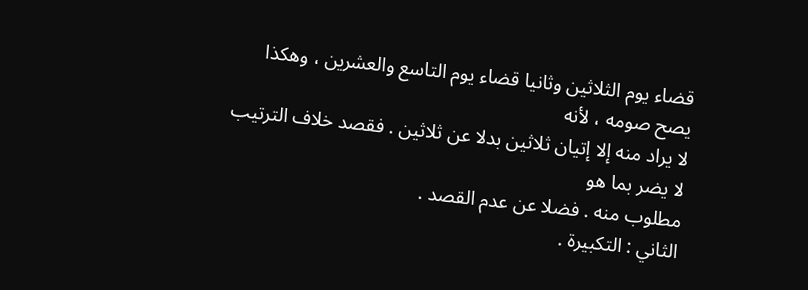قضاء يوم الثلاثين وثانيا قضاء يوم التاسع والعشرين ، وهكذا يصح صومه ، لأنه
لا يراد منه إلا إتيان ثلاثين بدلا عن ثلاثين . فقصد خلاف الترتيب لا يضر بما هو
مطلوب منه . فضلا عن عدم القصد .
الثاني : التكبيرة .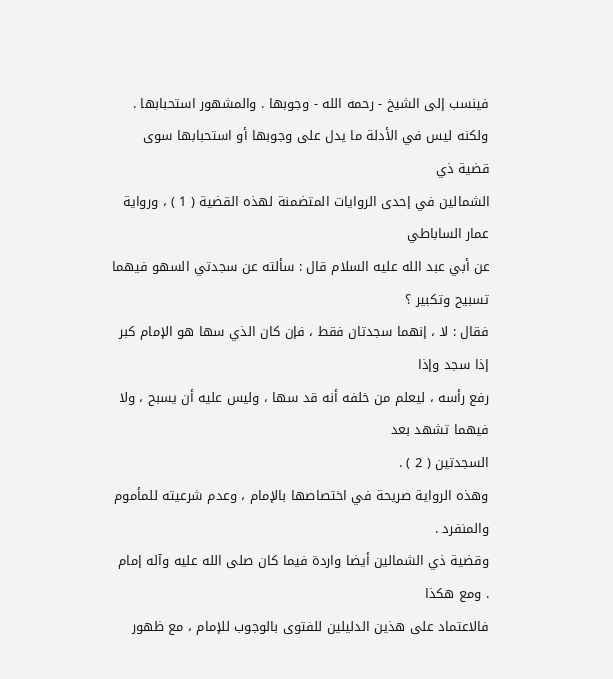فينسب إلى الشيخ - رحمه الله - وجوبها . والمشهور استحبابها .
ولكنه ليس في الأدلة ما يدل على وجوبها أو استحبابها سوى قضية ذي
الشمالين في إحدى الروايات المتضمنة لهذه القضية ( 1 ) ، ورواية عمار الساباطي
عن أبي عبد الله عليه السلام قال : سألته عن سجدتي السهو فيهما تسبيح وتكبير ؟
فقال : لا ، إنهما سجدتان فقط ، فإن كان الذي سها هو الإمام كبر إذا سجد وإذا
رفع رأسه ، ليعلم من خلفه أنه قد سها ، وليس عليه أن يسبح ، ولا فيهما تشهد بعد
السجدتين ( 2 ) .
وهذه الرواية صريحة في اختصاصها بالإمام ، وعدم شرعيته للمأموم والمنفرد .
وقضية ذي الشمالين أيضا واردة فيما كان صلى الله عليه وآله إمام . ومع هكذا
فالاعتماد على هذين الدليلين للفتوى بالوجوب للإمام ، مع ظهور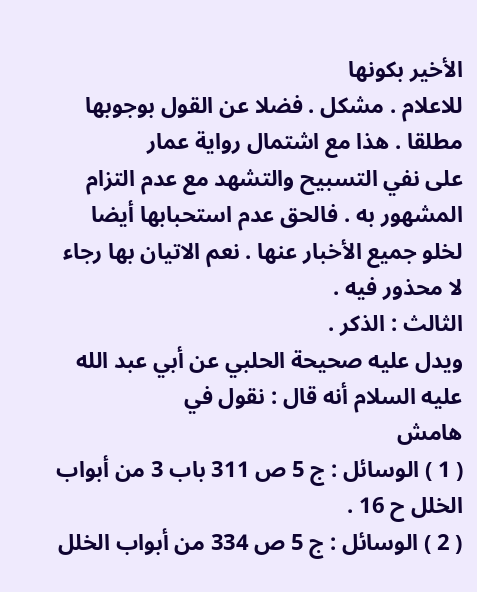الأخير بكونها
للاعلام . مشكل . فضلا عن القول بوجوبها مطلقا . هذا مع اشتمال رواية عمار
على نفي التسبيح والتشهد مع عدم التزام المشهور به . فالحق عدم استحبابها أيضا
لخلو جميع الأخبار عنها . نعم الاتيان بها رجاء لا محذور فيه .
الثالث : الذكر .
ويدل عليه صحيحة الحلبي عن أبي عبد الله عليه السلام أنه قال : نقول في
هامش
( 1 ) الوسائل : ج 5 ص 311 باب 3 من أبواب الخلل ح 16 .
( 2 ) الوسائل : ج 5 ص 334 من أبواب الخلل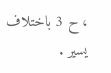، ح 3 باختلاف يسير .